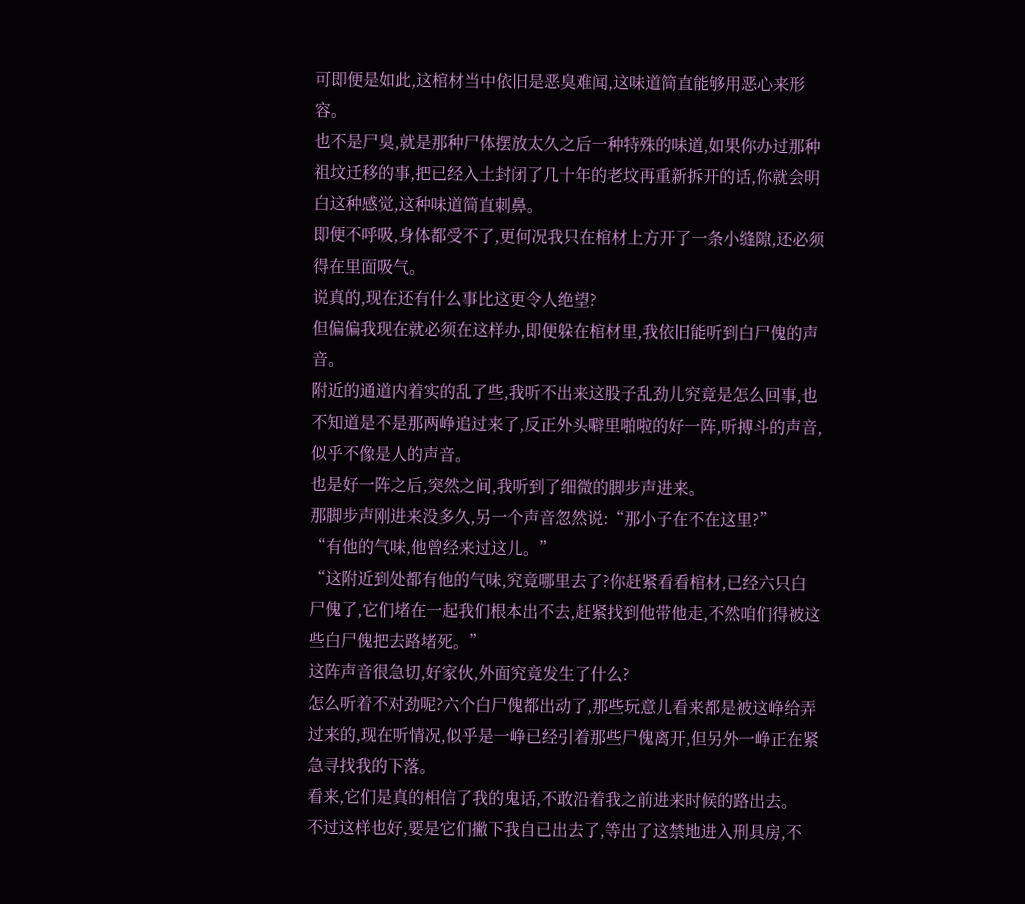可即便是如此,这棺材当中依旧是恶臭难闻,这味道简直能够用恶心来形容。
也不是尸臭,就是那种尸体摆放太久之后一种特殊的味道,如果你办过那种祖坟迁移的事,把已经入土封闭了几十年的老坟再重新拆开的话,你就会明白这种感觉,这种味道简直刺鼻。
即便不呼吸,身体都受不了,更何况我只在棺材上方开了一条小缝隙,还必须得在里面吸气。
说真的,现在还有什么事比这更令人绝望?
但偏偏我现在就必须在这样办,即便躲在棺材里,我依旧能听到白尸傀的声音。
附近的通道内着实的乱了些,我听不出来这股子乱劲儿究竟是怎么回事,也不知道是不是那两峥追过来了,反正外头噼里啪啦的好一阵,听搏斗的声音,似乎不像是人的声音。
也是好一阵之后,突然之间,我听到了细微的脚步声进来。
那脚步声刚进来没多久,另一个声音忽然说:“那小子在不在这里?”
“有他的气味,他曾经来过这儿。”
“这附近到处都有他的气味,究竟哪里去了?你赶紧看看棺材,已经六只白尸傀了,它们堵在一起我们根本出不去,赶紧找到他带他走,不然咱们得被这些白尸傀把去路堵死。”
这阵声音很急切,好家伙,外面究竟发生了什么?
怎么听着不对劲呢?六个白尸傀都出动了,那些玩意儿看来都是被这峥给弄过来的,现在听情况,似乎是一峥已经引着那些尸傀离开,但另外一峥正在紧急寻找我的下落。
看来,它们是真的相信了我的鬼话,不敢沿着我之前进来时候的路出去。
不过这样也好,要是它们撇下我自已出去了,等出了这禁地进入刑具房,不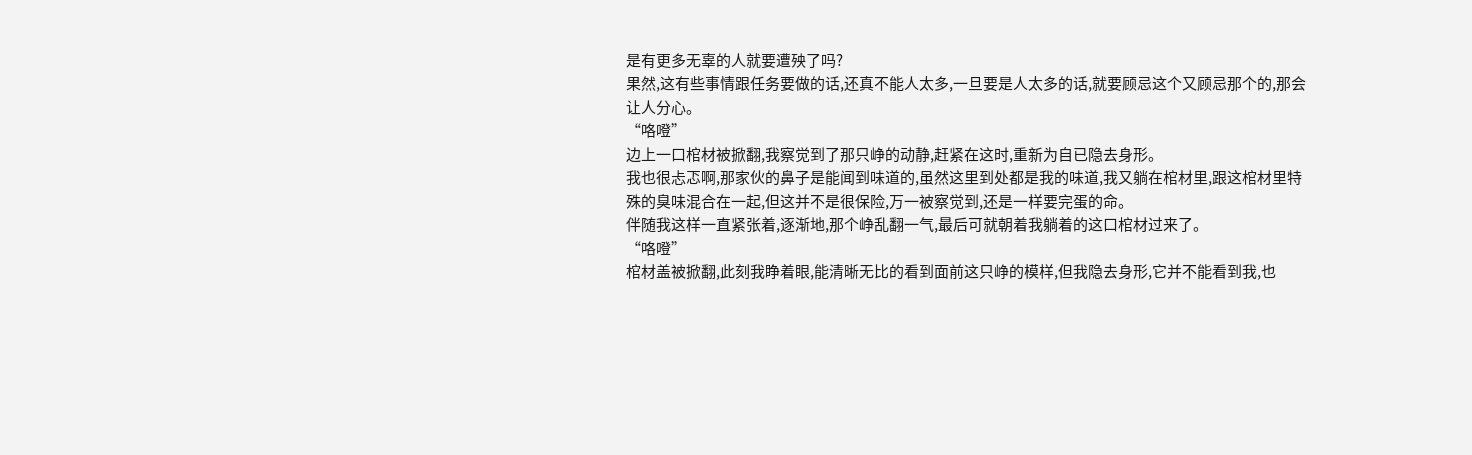是有更多无辜的人就要遭殃了吗?
果然,这有些事情跟任务要做的话,还真不能人太多,一旦要是人太多的话,就要顾忌这个又顾忌那个的,那会让人分心。
“咯噔”
边上一口棺材被掀翻,我察觉到了那只峥的动静,赶紧在这时,重新为自已隐去身形。
我也很忐忑啊,那家伙的鼻子是能闻到味道的,虽然这里到处都是我的味道,我又躺在棺材里,跟这棺材里特殊的臭味混合在一起,但这并不是很保险,万一被察觉到,还是一样要完蛋的命。
伴随我这样一直紧张着,逐渐地,那个峥乱翻一气,最后可就朝着我躺着的这口棺材过来了。
“咯噔”
棺材盖被掀翻,此刻我睁着眼,能清晰无比的看到面前这只峥的模样,但我隐去身形,它并不能看到我,也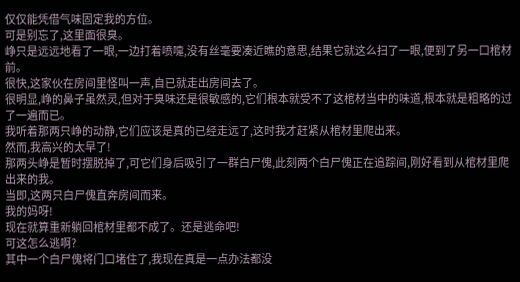仅仅能凭借气味固定我的方位。
可是别忘了,这里面很臭。
峥只是远远地看了一眼,一边打着喷嚏,没有丝毫要凑近瞧的意思,结果它就这么扫了一眼,便到了另一口棺材前。
很快,这家伙在房间里怪叫一声,自已就走出房间去了。
很明显,峥的鼻子虽然灵,但对于臭味还是很敏感的,它们根本就受不了这棺材当中的味道,根本就是粗略的过了一遍而已。
我听着那两只峥的动静,它们应该是真的已经走远了,这时我才赶紧从棺材里爬出来。
然而,我高兴的太早了!
那两头峥是暂时摆脱掉了,可它们身后吸引了一群白尸傀,此刻两个白尸傀正在追踪间,刚好看到从棺材里爬出来的我。
当即,这两只白尸傀直奔房间而来。
我的妈呀!
现在就算重新躺回棺材里都不成了。还是逃命吧!
可这怎么逃啊?
其中一个白尸傀将门口堵住了,我现在真是一点办法都没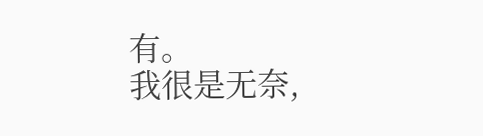有。
我很是无奈,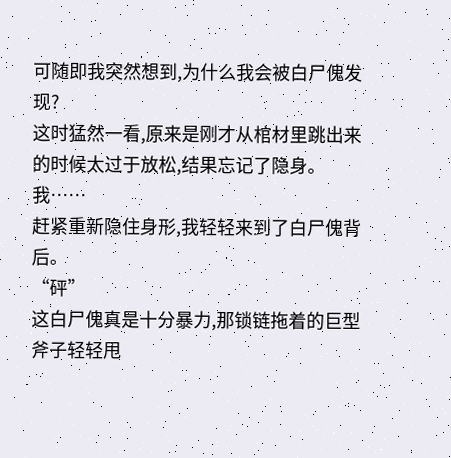可随即我突然想到,为什么我会被白尸傀发现?
这时猛然一看,原来是刚才从棺材里跳出来的时候太过于放松,结果忘记了隐身。
我……
赶紧重新隐住身形,我轻轻来到了白尸傀背后。
“砰”
这白尸傀真是十分暴力,那锁链拖着的巨型斧子轻轻甩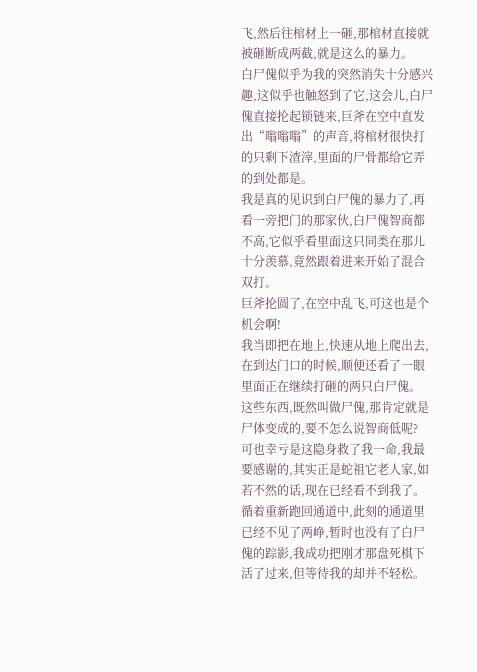飞,然后往棺材上一砸,那棺材直接就被砸断成两截,就是这么的暴力。
白尸傀似乎为我的突然消失十分感兴趣,这似乎也触怒到了它,这会儿,白尸傀直接抡起锁链来,巨斧在空中直发出“嗡嗡嗡”的声音,将棺材很快打的只剩下渣滓,里面的尸骨都给它弄的到处都是。
我是真的见识到白尸傀的暴力了,再看一旁把门的那家伙,白尸傀智商都不高,它似乎看里面这只同类在那儿十分羡慕,竟然跟着进来开始了混合双打。
巨斧抡圆了,在空中乱飞,可这也是个机会啊!
我当即把在地上,快速从地上爬出去,在到达门口的时候,顺便还看了一眼里面正在继续打砸的两只白尸傀。
这些东西,既然叫做尸傀,那肯定就是尸体变成的,要不怎么说智商低呢?
可也幸亏是这隐身救了我一命,我最要感谢的,其实正是蛇祖它老人家,如若不然的话,现在已经看不到我了。
循着重新跑回通道中,此刻的通道里已经不见了两峥,暂时也没有了白尸傀的踪影,我成功把刚才那盘死棋下活了过来,但等待我的却并不轻松。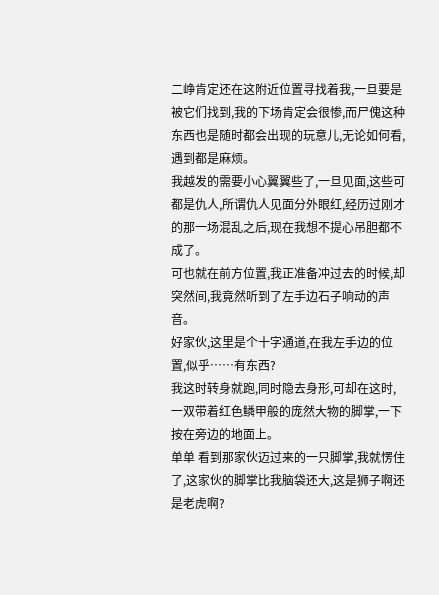二峥肯定还在这附近位置寻找着我,一旦要是被它们找到,我的下场肯定会很惨,而尸傀这种东西也是随时都会出现的玩意儿,无论如何看,遇到都是麻烦。
我越发的需要小心翼翼些了,一旦见面,这些可都是仇人,所谓仇人见面分外眼红,经历过刚才的那一场混乱之后,现在我想不提心吊胆都不成了。
可也就在前方位置,我正准备冲过去的时候,却突然间,我竟然听到了左手边石子响动的声音。
好家伙,这里是个十字通道,在我左手边的位置,似乎……有东西?
我这时转身就跑,同时隐去身形,可却在这时,一双带着红色鳞甲般的庞然大物的脚掌,一下按在旁边的地面上。
单单 看到那家伙迈过来的一只脚掌,我就愣住了,这家伙的脚掌比我脑袋还大,这是狮子啊还是老虎啊?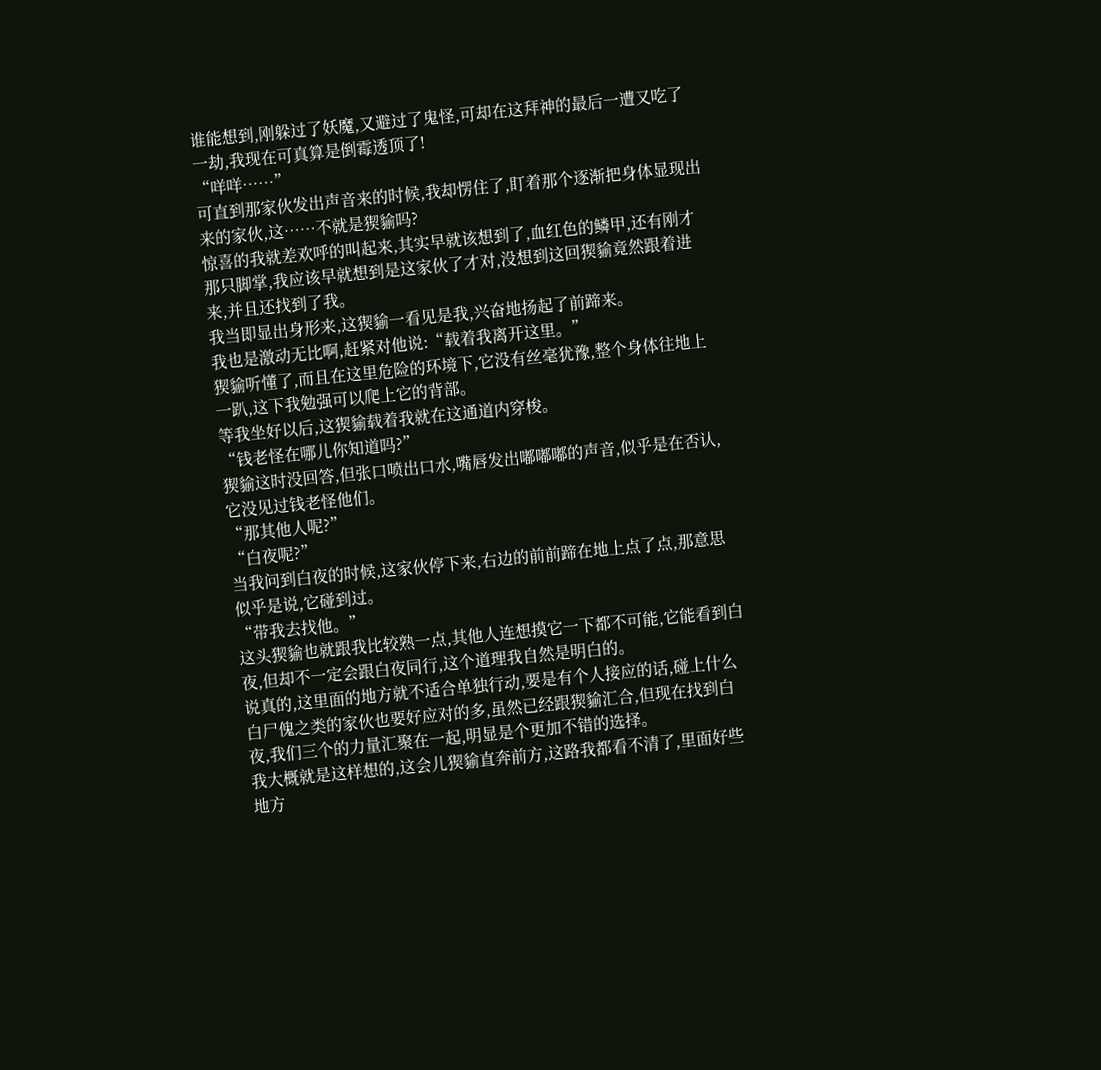谁能想到,刚躲过了妖魔,又避过了鬼怪,可却在这拜神的最后一遭又吃了一劫,我现在可真算是倒霉透顶了!
“咩咩……”
可直到那家伙发出声音来的时候,我却愣住了,盯着那个逐渐把身体显现出来的家伙,这……不就是猰貐吗?
惊喜的我就差欢呼的叫起来,其实早就该想到了,血红色的鳞甲,还有刚才那只脚掌,我应该早就想到是这家伙了才对,没想到这回猰貐竟然跟着进来,并且还找到了我。
我当即显出身形来,这猰貐一看见是我,兴奋地扬起了前蹄来。
我也是激动无比啊,赶紧对他说:“载着我离开这里。”
猰貐听懂了,而且在这里危险的环境下,它没有丝毫犹豫,整个身体往地上一趴,这下我勉强可以爬上它的背部。
等我坐好以后,这猰貐载着我就在这通道内穿梭。
“钱老怪在哪儿你知道吗?”
猰貐这时没回答,但张口喷出口水,嘴唇发出嘟嘟嘟的声音,似乎是在否认,它没见过钱老怪他们。
“那其他人呢?”
“白夜呢?”
当我问到白夜的时候,这家伙停下来,右边的前前蹄在地上点了点,那意思似乎是说,它碰到过。
“带我去找他。”
这头猰貐也就跟我比较熟一点,其他人连想摸它一下都不可能,它能看到白夜,但却不一定会跟白夜同行,这个道理我自然是明白的。
说真的,这里面的地方就不适合单独行动,要是有个人接应的话,碰上什么白尸傀之类的家伙也要好应对的多,虽然已经跟猰貐汇合,但现在找到白夜,我们三个的力量汇聚在一起,明显是个更加不错的选择。
我大概就是这样想的,这会儿猰貐直奔前方,这路我都看不清了,里面好些地方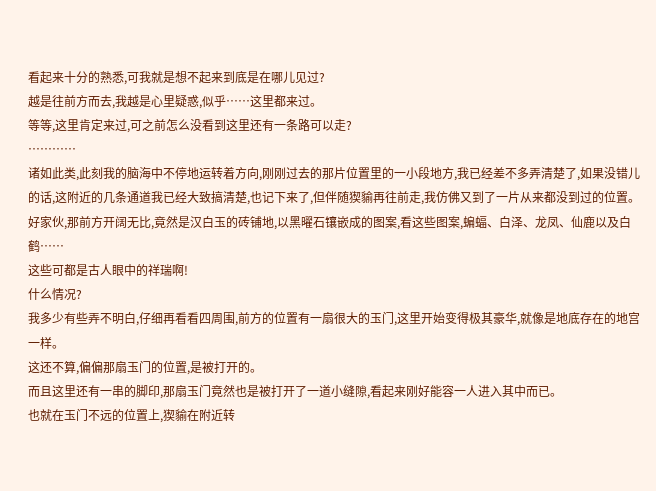看起来十分的熟悉,可我就是想不起来到底是在哪儿见过?
越是往前方而去,我越是心里疑惑,似乎……这里都来过。
等等,这里肯定来过,可之前怎么没看到这里还有一条路可以走?
…………
诸如此类,此刻我的脑海中不停地运转着方向,刚刚过去的那片位置里的一小段地方,我已经差不多弄清楚了,如果没错儿的话,这附近的几条通道我已经大致搞清楚,也记下来了,但伴随猰貐再往前走,我仿佛又到了一片从来都没到过的位置。
好家伙,那前方开阔无比,竟然是汉白玉的砖铺地,以黑曜石镶嵌成的图案,看这些图案,蝙蝠、白泽、龙凤、仙鹿以及白鹤……
这些可都是古人眼中的祥瑞啊!
什么情况?
我多少有些弄不明白,仔细再看看四周围,前方的位置有一扇很大的玉门,这里开始变得极其豪华,就像是地底存在的地宫一样。
这还不算,偏偏那扇玉门的位置,是被打开的。
而且这里还有一串的脚印,那扇玉门竟然也是被打开了一道小缝隙,看起来刚好能容一人进入其中而已。
也就在玉门不远的位置上,猰貐在附近转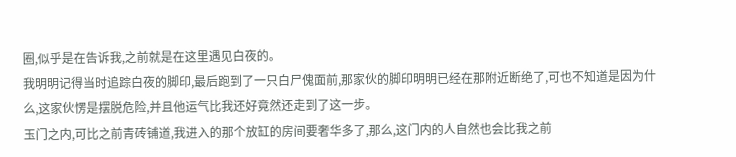圈,似乎是在告诉我,之前就是在这里遇见白夜的。
我明明记得当时追踪白夜的脚印,最后跑到了一只白尸傀面前,那家伙的脚印明明已经在那附近断绝了,可也不知道是因为什么,这家伙愣是摆脱危险,并且他运气比我还好竟然还走到了这一步。
玉门之内,可比之前青砖铺道,我进入的那个放缸的房间要奢华多了,那么,这门内的人自然也会比我之前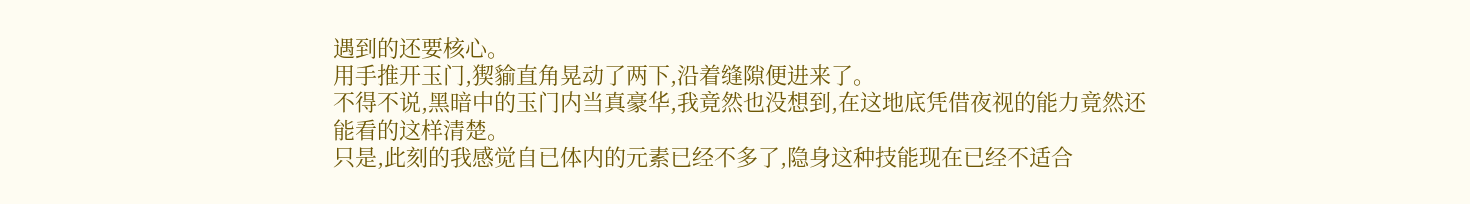遇到的还要核心。
用手推开玉门,猰貐直角晃动了两下,沿着缝隙便进来了。
不得不说,黑暗中的玉门内当真豪华,我竟然也没想到,在这地底凭借夜视的能力竟然还能看的这样清楚。
只是,此刻的我感觉自已体内的元素已经不多了,隐身这种技能现在已经不适合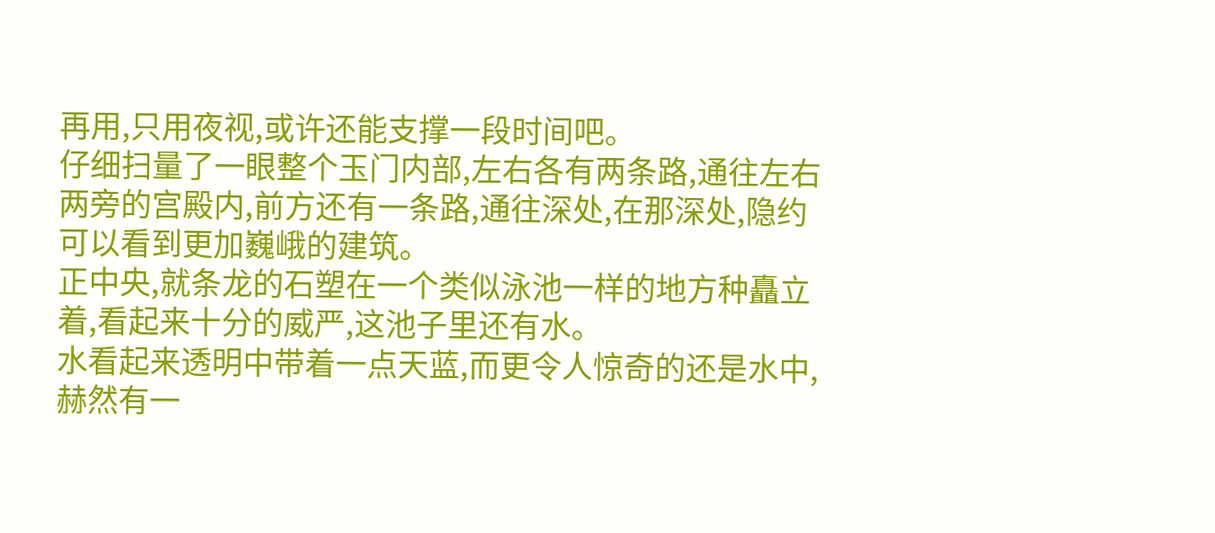再用,只用夜视,或许还能支撑一段时间吧。
仔细扫量了一眼整个玉门内部,左右各有两条路,通往左右两旁的宫殿内,前方还有一条路,通往深处,在那深处,隐约可以看到更加巍峨的建筑。
正中央,就条龙的石塑在一个类似泳池一样的地方种矗立着,看起来十分的威严,这池子里还有水。
水看起来透明中带着一点天蓝,而更令人惊奇的还是水中,赫然有一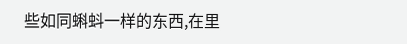些如同蝌蚪一样的东西,在里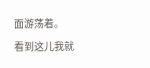面游荡着。
看到这儿我就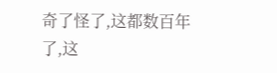奇了怪了,这都数百年了,这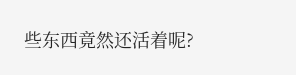些东西竟然还活着呢?